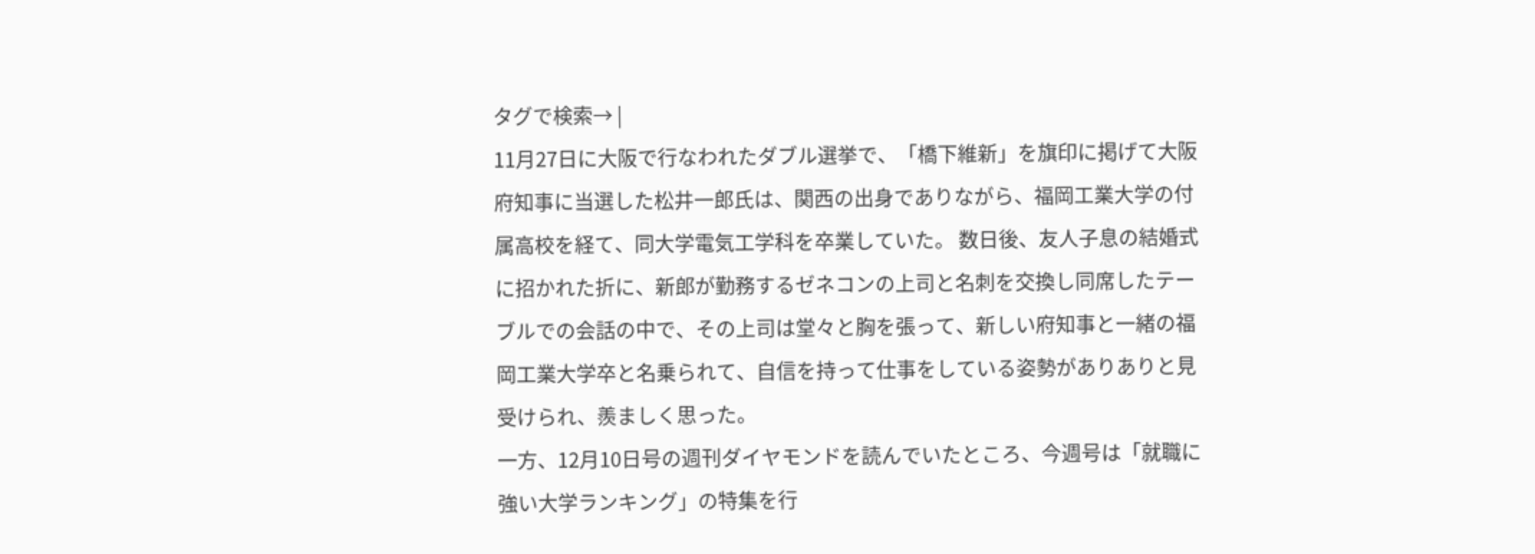タグで検索→ |
11月27日に大阪で行なわれたダブル選挙で、「橋下維新」を旗印に掲げて大阪府知事に当選した松井一郎氏は、関西の出身でありながら、福岡工業大学の付属高校を経て、同大学電気工学科を卒業していた。 数日後、友人子息の結婚式に招かれた折に、新郎が勤務するゼネコンの上司と名刺を交換し同席したテーブルでの会話の中で、その上司は堂々と胸を張って、新しい府知事と一緒の福岡工業大学卒と名乗られて、自信を持って仕事をしている姿勢がありありと見受けられ、羨ましく思った。
一方、12月10日号の週刊ダイヤモンドを読んでいたところ、今週号は「就職に強い大学ランキング」の特集を行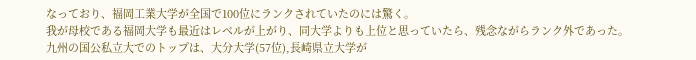なっており、福岡工業大学が全国で100位にランクされていたのには驚く。
我が母校である福岡大学も最近はレベルが上がり、同大学よりも上位と思っていたら、残念ながらランク外であった。
九州の国公私立大でのトップは、大分大学(57位),長崎県立大学が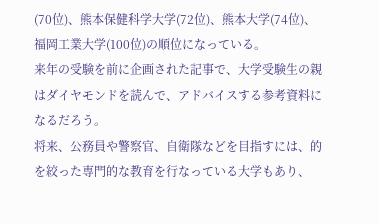(70位)、熊本保健科学大学(72位)、熊本大学(74位)、福岡工業大学(100位)の順位になっている。
来年の受験を前に企画された記事で、大学受験生の親はダイヤモンドを読んで、アドバイスする参考資料になるだろう。
将来、公務員や警察官、自衛隊などを目指すには、的を絞った専門的な教育を行なっている大学もあり、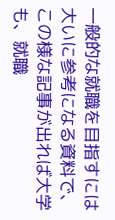一般的な就職を目指すには大いに参考になる資料で、この様な記事が出れば大学も、就職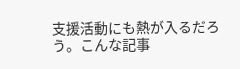支援活動にも熱が入るだろう。こんな記事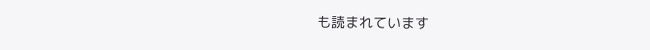も読まれています